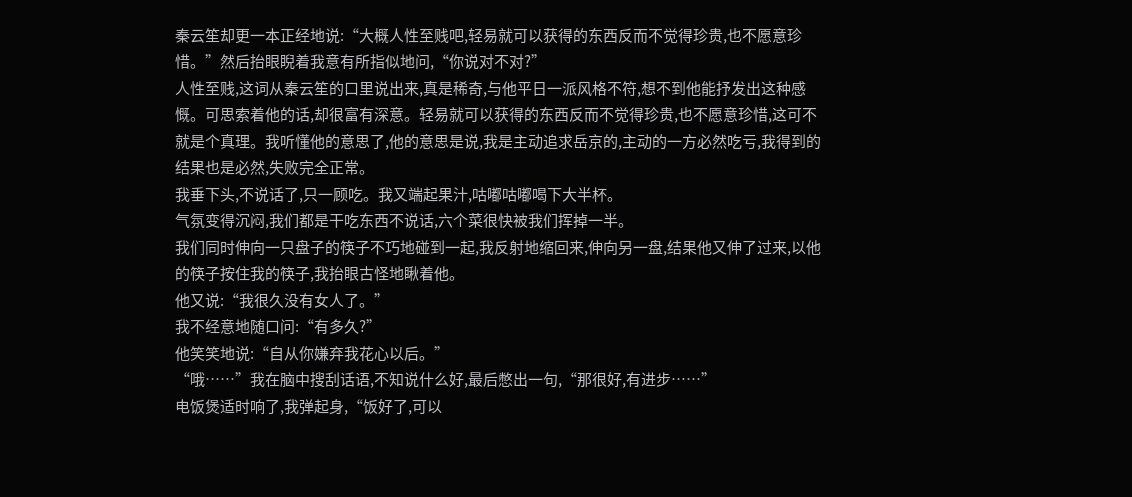秦云笙却更一本正经地说:“大概人性至贱吧,轻易就可以获得的东西反而不觉得珍贵,也不愿意珍惜。”然后抬眼睨着我意有所指似地问,“你说对不对?”
人性至贱,这词从秦云笙的口里说出来,真是稀奇,与他平日一派风格不符,想不到他能抒发出这种感慨。可思索着他的话,却很富有深意。轻易就可以获得的东西反而不觉得珍贵,也不愿意珍惜,这可不就是个真理。我听懂他的意思了,他的意思是说,我是主动追求岳京的,主动的一方必然吃亏,我得到的结果也是必然,失败完全正常。
我垂下头,不说话了,只一顾吃。我又端起果汁,咕嘟咕嘟喝下大半杯。
气氛变得沉闷,我们都是干吃东西不说话,六个菜很快被我们挥掉一半。
我们同时伸向一只盘子的筷子不巧地碰到一起,我反射地缩回来,伸向另一盘,结果他又伸了过来,以他的筷子按住我的筷子,我抬眼古怪地瞅着他。
他又说:“我很久没有女人了。”
我不经意地随口问:“有多久?”
他笑笑地说:“自从你嫌弃我花心以后。”
“哦……”我在脑中搜刮话语,不知说什么好,最后憋出一句,“那很好,有进步……”
电饭煲适时响了,我弹起身,“饭好了,可以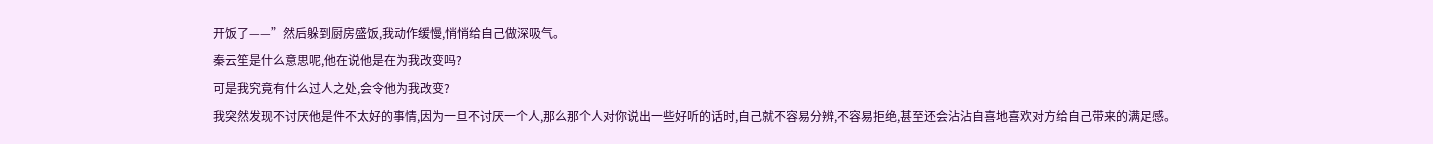开饭了——”然后躲到厨房盛饭,我动作缓慢,悄悄给自己做深吸气。
秦云笙是什么意思呢,他在说他是在为我改变吗?
可是我究竟有什么过人之处,会令他为我改变?
我突然发现不讨厌他是件不太好的事情,因为一旦不讨厌一个人,那么那个人对你说出一些好听的话时,自己就不容易分辨,不容易拒绝,甚至还会沾沾自喜地喜欢对方给自己带来的满足感。